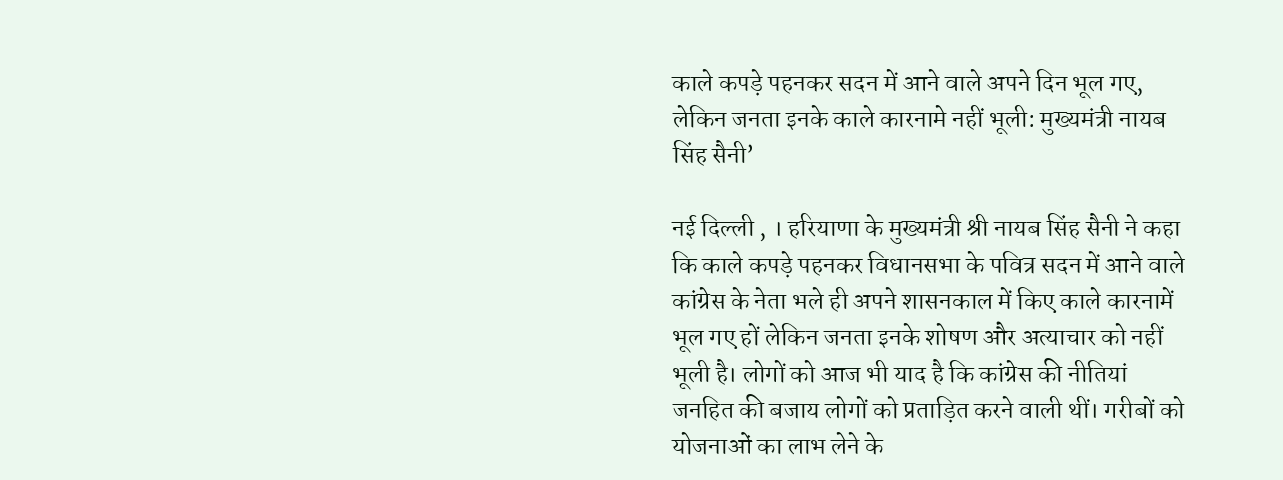काले कपड़े पहनकर सदन में आने वाले अपने दिन भूल गए, लेकिन जनता इनके काले कारनामे नहीं भूली: मुख्यमंत्री नायब सिंह सैनी’

नई दिल्ली , । हरियाणा के मुख्यमंत्री श्री नायब सिंह सैनी ने कहा कि काले कपड़े पहनकर विधानसभा के पवित्र सदन में आने वाले कांग्रेस के नेता भले ही अपने शासनकाल में किए काले कारनामें भूल गए हों लेकिन जनता इनके शोषण और अत्याचार को नहीं भूली है। लोगों को आज भी याद है कि कांग्रेस की नीतियां जनहित की बजाय लोगों को प्रताड़ित करने वाली थीं। गरीबों को योजनाओं का लाभ लेने के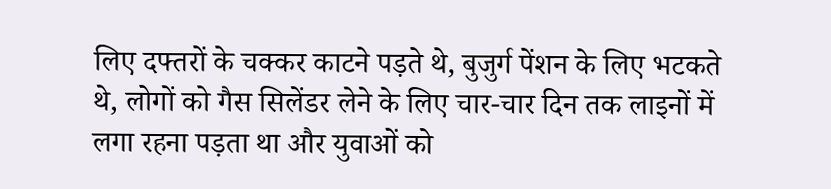लिए दफ्तरों के चक्कर काटने पड़ते थे, बुजुर्ग पेंशन के लिए भटकते थे, लोगों को गैस सिलेंडर लेने के लिए चार-चार दिन तक लाइनों में लगा रहना पड़ता था और युवाओं को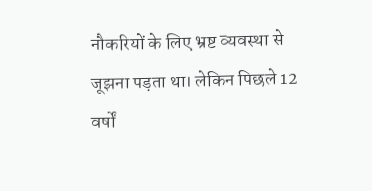नौकरियों के लिए भ्रष्ट व्यवस्था से जूझना पड़ता था। लेकिन पिछले 12 वर्षों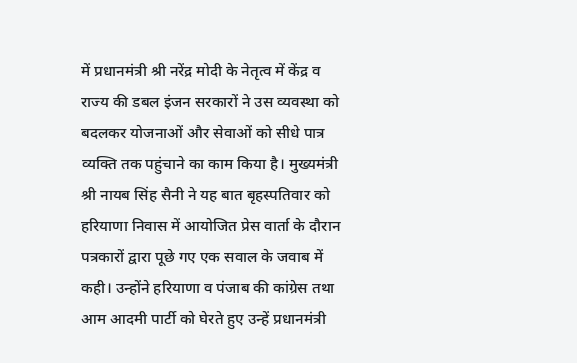में प्रधानमंत्री श्री नरेंद्र मोदी के नेतृत्व में केंद्र व राज्य की डबल इंजन सरकारों ने उस व्यवस्था को बदलकर योजनाओं और सेवाओं को सीधे पात्र व्यक्ति तक पहुंचाने का काम किया है। मुख्यमंत्री श्री नायब सिंह सैनी ने यह बात बृहस्पतिवार को हरियाणा निवास में आयोजित प्रेस वार्ता के दौरान पत्रकारों द्वारा पूछे गए एक सवाल के जवाब में कही। उन्होंने हरियाणा व पंजाब की कांग्रेस तथा आम आदमी पार्टी को घेरते हुए उन्हें प्रधानमंत्री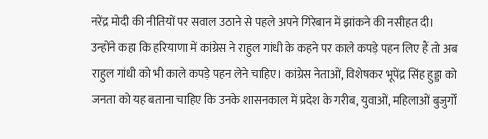नरेंद्र मोदी की नीतियों पर सवाल उठाने से पहले अपने गिरेबान में झांकने की नसीहत दी। उन्होंने कहा कि हरियाणा में कांग्रेस ने राहुल गांधी के कहने पर काले कपड़े पहन लिए हैं तो अब राहुल गांधी को भी काले कपड़े पहन लेने चाहिए। कांग्रेस नेताओं, विशेषकर भूपेंद्र सिंह हुड्डा को जनता को यह बताना चाहिए कि उनके शासनकाल में प्रदेश के गरीब, युवाओं, महिलाओं बुजुर्गों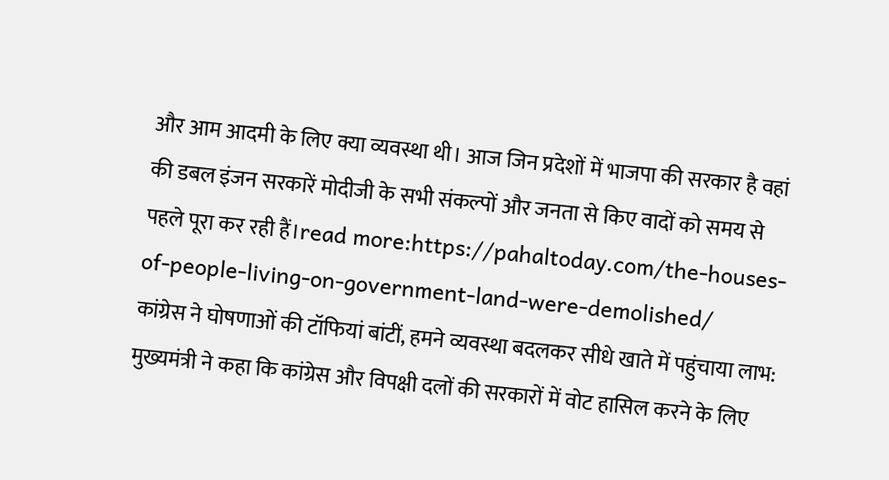और आम आदमी के लिए क्या व्यवस्था थी। आज जिन प्रदेशों में भाजपा की सरकार है वहां की डबल इंजन सरकारें मोदीजी के सभी संकल्पों और जनता से किए वादों को समय से पहले पूरा कर रही हैं।read more:https://pahaltoday.com/the-houses-of-people-living-on-government-land-were-demolished/
कांग्रेस ने घोषणाओं की टॉफियां बांटीं, हमने व्यवस्था बदलकर सीधे खाते में पहुंचाया लाभ:
मुख्यमंत्री ने कहा कि कांग्रेस और विपक्षी दलों की सरकारों में वोट हासिल करने के लिए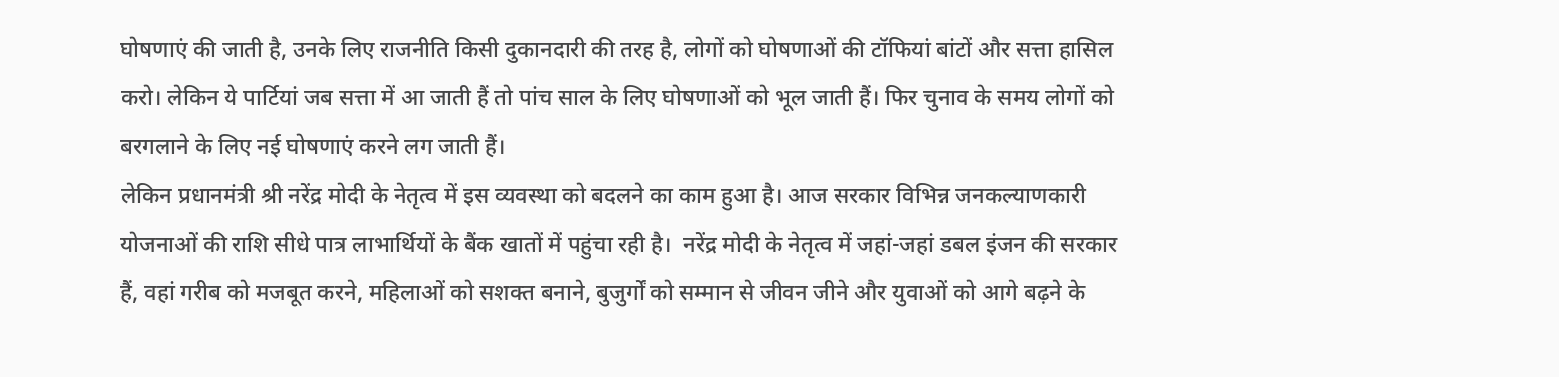घोषणाएं की जाती है, उनके लिए राजनीति किसी दुकानदारी की तरह है, लोगों को घोषणाओं की टॉफियां बांटों और सत्ता हासिल करो। लेकिन ये पार्टियां जब सत्ता में आ जाती हैं तो पांच साल के लिए घोषणाओं को भूल जाती हैं। फिर चुनाव के समय लोगों को बरगलाने के लिए नई घोषणाएं करने लग जाती हैं।
लेकिन प्रधानमंत्री श्री नरेंद्र मोदी के नेतृत्व में इस व्यवस्था को बदलने का काम हुआ है। आज सरकार विभिन्न जनकल्याणकारी योजनाओं की राशि सीधे पात्र लाभार्थियों के बैंक खातों में पहुंचा रही है।  नरेंद्र मोदी के नेतृत्व में जहां-जहां डबल इंजन की सरकार हैं, वहां गरीब को मजबूत करने, महिलाओं को सशक्त बनाने, बुजुर्गों को सम्मान से जीवन जीने और युवाओं को आगे बढ़ने के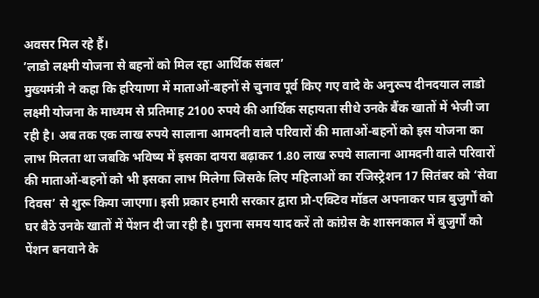अवसर मिल रहे हैं।
’लाडो लक्ष्मी योजना से बहनों को मिल रहा आर्थिक संबल’
मुख्यमंत्री ने कहा कि हरियाणा में माताओं-बहनों से चुनाव पूर्व किए गए वादे के अनुरूप दीनदयाल लाडो लक्ष्मी योजना के माध्यम से प्रतिमाह 2100 रुपये की आर्थिक सहायता सीधे उनके बैंक खातों में भेजी जा रही है। अब तक एक लाख रुपये सालाना आमदनी वाले परिवारों की माताओं-बहनों को इस योजना का लाभ मिलता था जबकि भविष्य में इसका दायरा बढ़ाकर 1.80 लाख रुपये सालाना आमदनी वाले परिवारों की माताओं-बहनों को भी इसका लाभ मिलेगा जिसके लिए महिलाओं का रजिस्ट्रेशन 17 सितंबर को ‘सेवा दिवस’ से शुरू किया जाएगा। इसी प्रकार हमारी सरकार द्वारा प्रो-एक्टिव मॉडल अपनाकर पात्र बुजुर्गों को घर बैठे उनके खातों में पेंशन दी जा रही है। पुराना समय याद करें तो कांग्रेस के शासनकाल में बुजुर्गों को पेंशन बनवाने के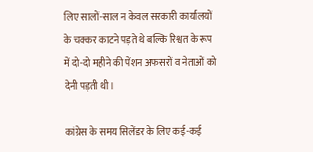लिए सालों-साल न केवल सरकारी कार्यालयों के चक्कर काटने पड़ते थे बल्कि रिश्वत के रूप में दो-दो महीने की पेंशन अफसरों व नेताओं को देनी पड़ती थी।

कांग्रेस के समय सिलेंडर के लिए कई-कई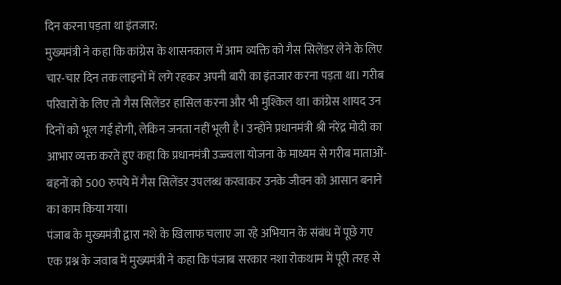दिन करना पड़ता था इंतजार:
मुख्यमंत्री ने कहा कि कांग्रेस के शासनकाल में आम व्यक्ति को गैस सिलेंडर लेने के लिए चार-चार दिन तक लाइनों में लगे रहकर अपनी बारी का इंतजार करना पड़ता था। गरीब परिवारों के लिए तो गैस सिलेंडर हासिल करना और भी मुश्किल था। कांग्रेस शायद उन दिनों को भूल गई होगी, लेकिन जनता नहीं भूली है। उन्होंने प्रधानमंत्री श्री नरेंद्र मोदी का आभार व्यक्त करते हुए कहा कि प्रधानमंत्री उज्ज्वला योजना के माध्यम से गरीब माताओं-बहनों को 500 रुपये में गैस सिलेंडर उपलब्ध करवाकर उनके जीवन को आसान बनाने का काम किया गया।
पंजाब के मुख्यमंत्री द्वारा नशे के खिलाफ चलाए जा रहे अभियान के संबंध में पूछे गए एक प्रश्न के जवाब में मुख्यमंत्री ने कहा कि पंजाब सरकार नशा रोकथाम में पूरी तरह से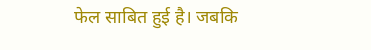फेल साबित हुई है। जबकि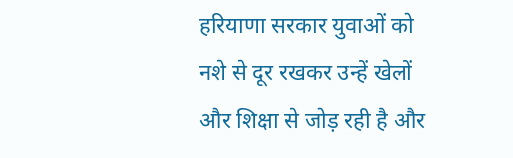हरियाणा सरकार युवाओं को नशे से दूर रखकर उन्हें खेलों और शिक्षा से जोड़ रही है और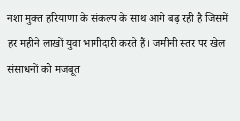नशा मुक्त हरियाणा के संकल्प के साथ आगे बढ़ रही है जिसमें हर महीने लाखों युवा भागीदारी करते हैं। जमीनी स्तर पर खेल संसाधनों को मजबूत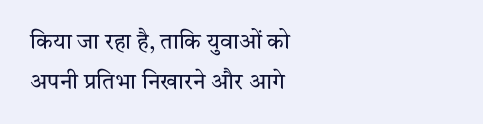किया जा रहा है, ताकि युवाओं को अपनी प्रतिभा निखारने और आगे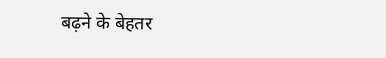बढ़ने के बेहतर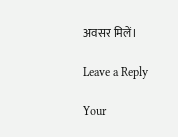अवसर मिलें।

Leave a Reply

Your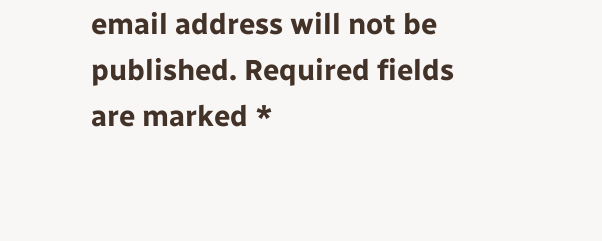email address will not be published. Required fields are marked *